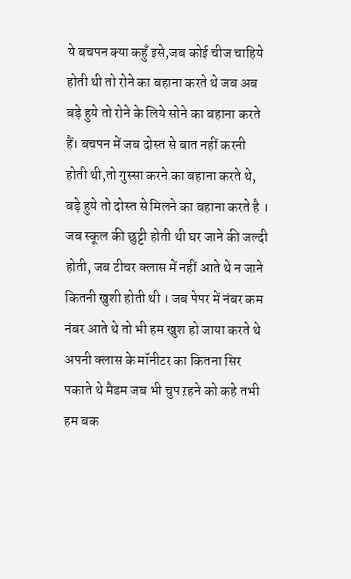ये बचपन क्या कहुँ इसे,जब कोई चीज चाहिये होती थी तो रोने का बहाना करते थे जब अब बड़े हुये तो रोने के लिये सोने का बहाना करते हैं। बचपन में जब दोस्त से बात नहीं करनी होती थी,तो गुस्सा करने का बहाना करते थे, बड़े हुये तो दोस्त से मिलने का बहाना करते है । जब स्कूल की छुट्टी होती थी घर जाने की जल्दी होती, जब टीचर क्लास में नहीं आते थे न जाने कितनी खुशी होती थी । जब पेपर में नंबर कम नंबर आते थे तो भी हम खुश हो जाया करते थे अपनी क्लास के मॉनीटर का कितना सिर पकाते थे मैडम जब भी चुप ऱहने को कहे तभी हम बक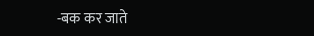-बक कर जाते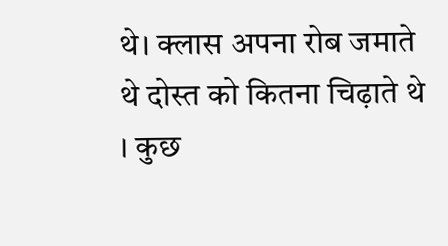थे। क्लास अपना रोब जमाते थे दोस्त को कितना चिढ़ाते थे । कुछ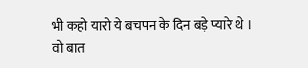भी कहो यारो ये बचपन के दिन बड़े प्यारे थे ।
वो बात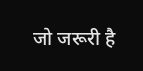जो जरूरी है